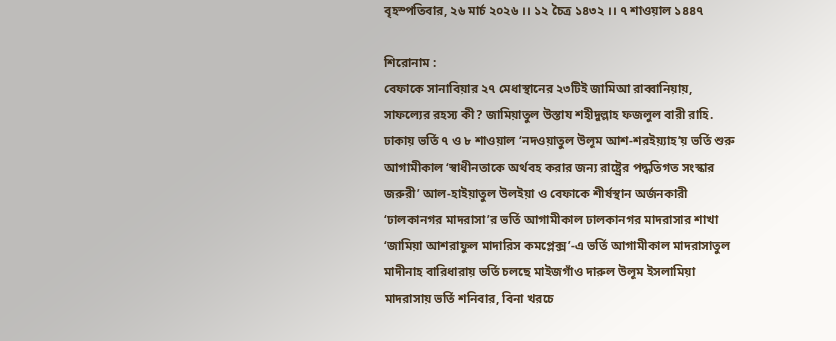বৃহস্পতিবার, ২৬ মার্চ ২০২৬ ।। ১২ চৈত্র ১৪৩২ ।। ৭ শাওয়াল ১৪৪৭

শিরোনাম :
বেফাকে সানাবিয়ার ২৭ মেধাস্থানের ২৩টিই জামিআ রাব্বানিয়ায়, সাফল্যের রহস্য কী? জামিয়াতুল উস্তায শহীদুল্লাহ ফজলুল বারী রাহি. ঢাকায় ভর্তি ৭ ও ৮ শাওয়াল ‘নদওয়াতুল উলূম আশ-শরইয়্যাহ’য় ভর্তি শুরু আগামীকাল ‘স্বাধীনতাকে অর্থবহ করার জন্য রাষ্ট্রের পদ্ধতিগত সংস্কার জরুরী’ আল-হাইয়াতুল উলইয়া ও বেফাকে শীর্ষস্থান অর্জনকারী ‘ঢালকানগর মাদরাসা’র ভর্তি আগামীকাল ঢালকানগর মাদরাসার শাখা ‘জামিয়া আশরাফুল মাদারিস কমপ্লেক্স’-এ ভর্তি আগামীকাল মাদরাসাতুল মাদীনাহ বারিধারায় ভর্তি চলছে মাইজগাঁও দারুল উলূম ইসলামিয়া মাদরাসায় ভর্তি শনিবার, বিনা খরচে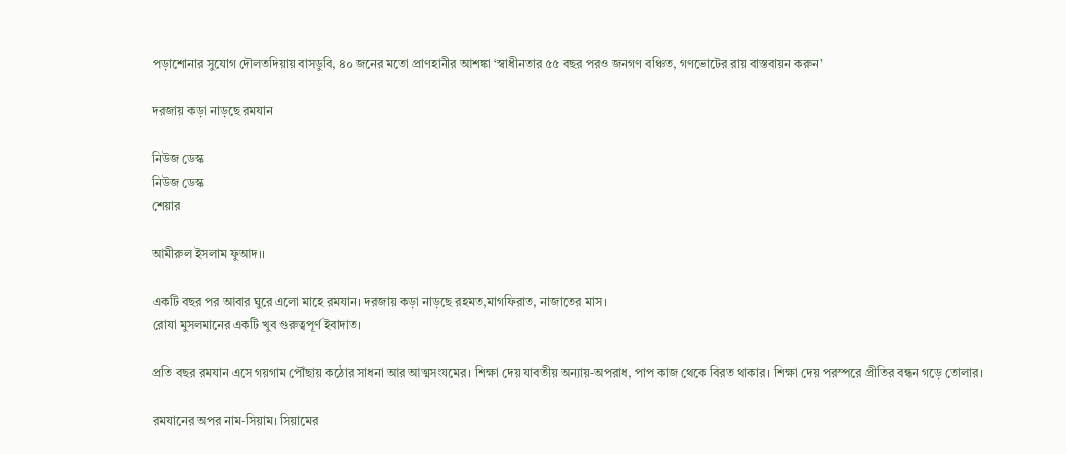পড়াশোনার সুযোগ দৌলতদিয়ায় বাসডুবি, ৪০ জনের মতো প্রাণহানীর আশঙ্কা ‘স্বাধীনতার ৫৫ বছর পরও জনগণ বঞ্চিত, গণভোটের রায় বাস্তবায়ন করুন’

দরজায় কড়া নাড়ছে রমযান

নিউজ ডেস্ক
নিউজ ডেস্ক
শেয়ার

আমীরুল ইসলাম ফুআদ।।

একটি বছর পর আবার ঘুরে এলো মাহে রমযান। দরজায় কড়া নাড়ছে রহমত,মাগফিরাত, নাজাতের মাস।
রোযা মুসলমানের একটি খুব গুরুত্বপূর্ণ ইবাদাত।

প্রতি বছর রমযান এসে গয়গাম পৌঁছায় কঠোর সাধনা আর আত্মসংযমের। শিক্ষা দেয় যাবতীয় অন্যায়-অপরাধ, পাপ কাজ থেকে বিরত থাকার। শিক্ষা দেয় পরস্পরে প্রীতির বন্ধন গড়ে তোলার।

রমযানের অপর নাম-সিয়াম। সিয়ামের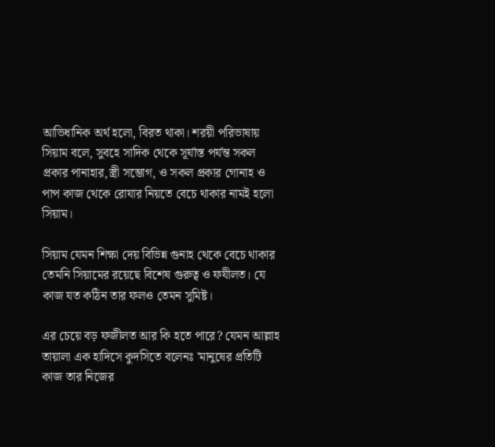আভিধানিক অর্থ হলো, বিরত থাকা। শরয়ী পরিভাষায় সিয়াম বলে, সুবহে সাদিক থেকে সূর্যাস্ত পর্যন্ত সকল প্রকার পানাহার,স্ত্রী সম্ভোগ, ও সকল প্রকার গোনাহ ও পাপ কাজ থেকে রোযার নিয়তে বেচে থাকার নামই হলো সিয়াম।

সিয়াম যেমন শিক্ষা দেয় বিভিন্ন গুনাহ থেকে বেচে থাকার তেমনি সিয়ামের রয়েছে বিশেষ গুরুত্ব ও ফযীলত। যে কাজ যত কঠিন তার ফলও তেমন সুমিষ্ট।

এর চেয়ে বড় ফজীলত আর কি হতে পারে? যেমন আল্লাহ তায়ালা এক হাদিসে কুদসিতে বলেনঃ 'মানুষের প্রতিটি কাজ তার নিজের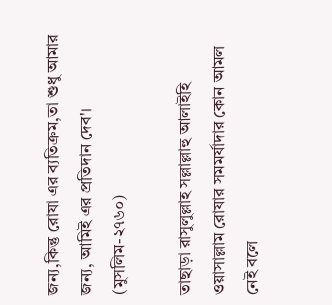জন্য,কিন্তু রোযা এর ব্যতিক্রম,তা শুধু আমার জন্য, আমিই এর প্রতিদান দেব'। (মুসলিম-২৭৬০)

তাছাড়া রাসুলুল্লাহ সল্লাল্লাহু আলাইহি ওয়াসাল্লাম রোযার সমমর্যাদার কোন আমল নেই বলে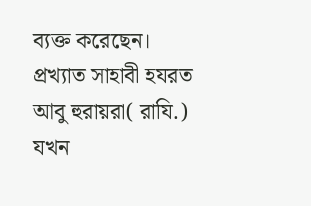ব্যক্ত করেছেন। প্রখ্যাত সাহাবী হযরত আবু হুরায়রা( রাযি.) যখন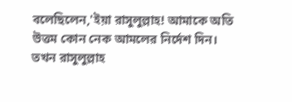বলেছিলেন,'ইয়া রাসুলুল্লাহ! আমাকে অতি উত্তম কোন নেক আমলের নির্দেশ দিন। তখন রাসুলুল্লাহ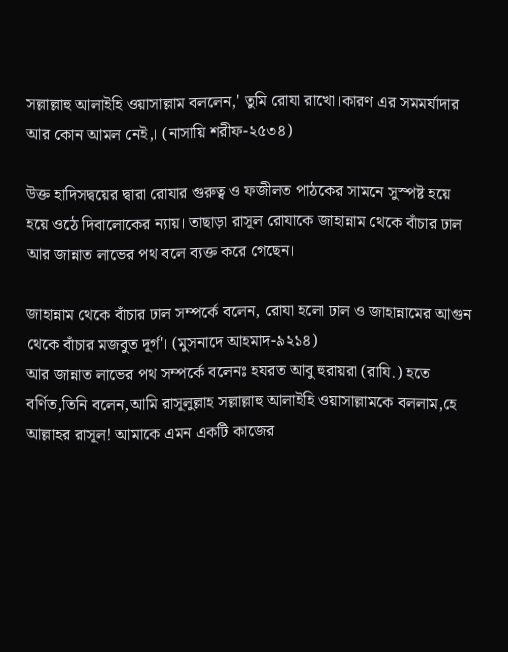সল্লাল্লাহু আলাইহি ওয়াসাল্লাম বললেন,' তুমি রোযা রাখো।কারণ এর সমমর্যাদার আর কোন আমল নেই,। (নাসায়ি শরীফ-২৫৩৪)

উক্ত হাদিসদ্বয়ের দ্বারা রোযার গুরুত্ব ও ফজীলত পাঠকের সামনে সুস্পষ্ট হয়ে হয়ে ওঠে দিবালোকের ন্যায়। তাছাড়া রাসূল রোযাকে জাহান্নাম থেকে বাঁচার ঢাল আর জান্নাত লাভের পথ বলে ব্যক্ত করে গেছেন।

জাহান্নাম থেকে বাঁচার ঢাল সম্পর্কে বলেন, রোযা হলো ঢাল ও জাহান্নামের আগুন থেকে বাঁচার মজবুত দূর্গ'। (মুসনাদে আহমাদ-৯২১৪)
আর জান্নাত লাভের পথ সম্পর্কে বলেনঃ হযরত আবু হুরায়রা (রাযি.) হতে বর্ণিত,তিনি বলেন,আমি রাসূলুল্লাহ সল্লাল্লাহু আলাইহি ওয়াসাল্লামকে বললাম,হে আল্লাহর রাসূল! আমাকে এমন একটি কাজের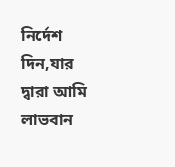নির্দেশ দিন,যার দ্বারা আমি লাভবান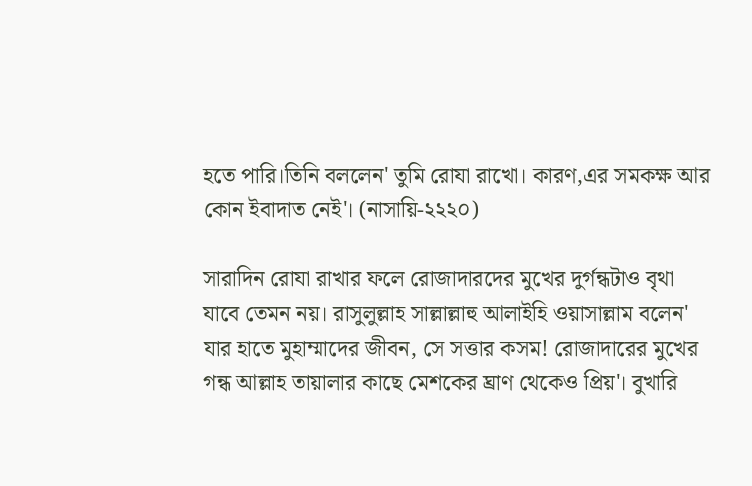হতে পারি।তিনি বললেন' তুমি রোযা রাখো। কারণ,এর সমকক্ষ আর কোন ইবাদাত নেই'। (নাসায়ি-২২২০)

সারাদিন রোযা রাখার ফলে রোজাদারদের মুখের দুর্গন্ধটাও বৃথা যাবে তেমন নয়। রাসুলুল্লাহ সাল্লাল্লাহু আলাইহি ওয়াসাল্লাম বলেন' যার হাতে মুহাম্মাদের জীবন, সে সত্তার কসম! রোজাদারের মুখের গন্ধ আল্লাহ তায়ালার কাছে মেশকের ঘ্রাণ থেকেও প্রিয়'। বুখারি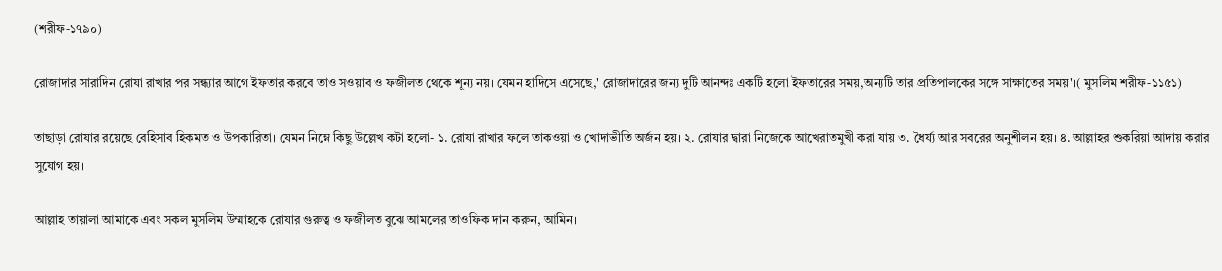(শরীফ-১৭৯০)

রোজাদার সারাদিন রোযা রাখার পর সন্ধ্যার আগে ইফতার করবে তাও সওয়াব ও ফজীলত থেকে শূন্য নয়। যেমন হাদিসে এসেছে,' রোজাদারের জন্য দুটি আনন্দঃ একটি হলো ইফতারের সময়,অন্যটি তার প্রতিপালকের সঙ্গে সাক্ষাতের সময়'।( মুসলিম শরীফ-১১৫১)

তাছাড়া রোযার রয়েছে বেহিসাব হিকমত ও উপকারিতা। যেমন নিম্নে কিছু উল্লেখ কটা হলো- ১. রোযা রাখার ফলে তাকওয়া ও খোদাভীতি অর্জন হয়। ২. রোযার দ্বারা নিজেকে আখেরাতমুখী করা যায় ৩. ধৈর্য্য আর সবরের অনুশীলন হয়। ৪. আল্লাহর শুকরিয়া আদায় করার সুযোগ হয়।

আল্লাহ তায়ালা আমাকে এবং সকল মুসলিম উম্মাহকে রোযার গুরুত্ব ও ফজীলত বুঝে আমলের তাওফিক দান করুন, আমিন।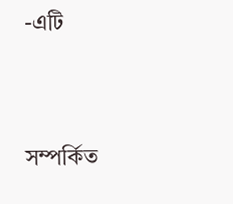-এটি


সম্পর্কিত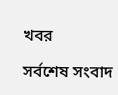খবর

সর্বশেষ সংবাদ